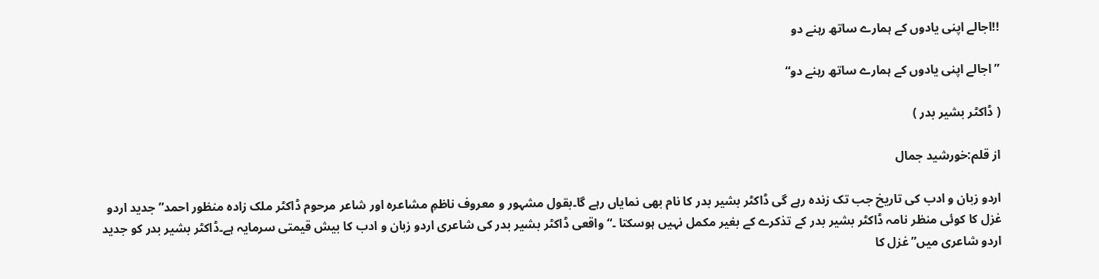!!اجالے اپنی یادوں کے ہمارے ساتھ رہنے دو

” اجالے اپنی یادوں کے ہمارے ساتھ رہنے دو“

( ڈاکٹر بشیر بدر )

از قلم:خورشید جمال

اردو زبان و ادب کی تاریخ جب تک زندہ رہے گی ڈاکٹر بشیر بدر کا نام بھی نمایاں رہے گا۔بقول مشہور و معروف ناظمِ مشاعرہ اور شاعر مرحوم ڈاکٹر ملک زادہ منظور احمد” جدید اردو غزل کا کوئی منظر نامہ ڈاکٹر بشیر بدر کے تذکرے کے بغیر مکمل نہیں ہوسکتا ۔“ واقعی ڈاکٹر بشیر بدر کی شاعری اردو زبان و ادب کا بیش قیمتی سرمایہ ہے۔ڈاکٹر بشیر بدر کو جدید اردو شاعری میں”غزل کا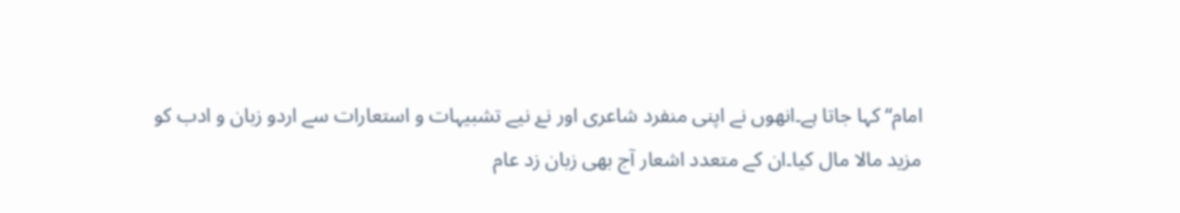امام“ کہا جاتا ہے۔انھوں نے اپنی منفرد شاعری اور نۓ نیے تشبیہات و استعارات سے اردو زبان و ادب کو مزید مالا مال کیا۔ان کے متعدد اشعار آج بھی زبان زد عام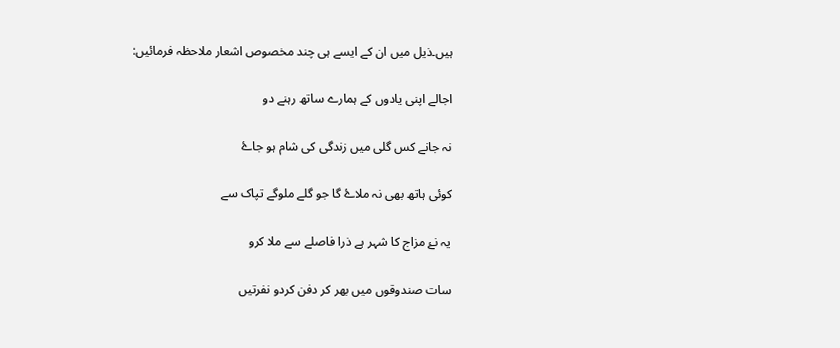ہیں۔ذیل میں ان کے ایسے ہی چند مخصوص اشعار ملاحظہ فرمائیں:

اجالے اپنی یادوں کے ہمارے ساتھ رہنے دو

نہ جانے کس گلی میں زندگی کی شام ہو جاۓ

کوئی ہاتھ بھی نہ ملاۓ گا جو گلے ملوگے تپاک سے

یہ نۓ مزاج کا شہر ہے ذرا فاصلے سے ملا کرو

سات صندوقوں میں بھر کر دفن کردو نفرتیں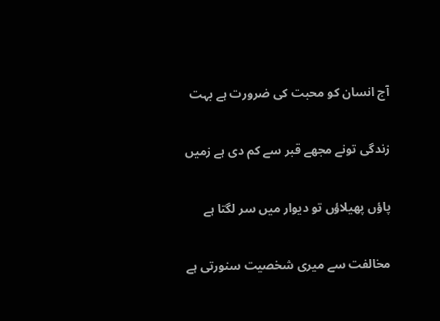آج انسان کو محبت کی ضرورت ہے بہت

زندگی تونے مجھے قبر سے کم دی ہے زمیں

پاؤں پھیلاؤں تو دیوار میں سر لگتا ہے

مخالفت سے میری شخصیت سنورتی ہے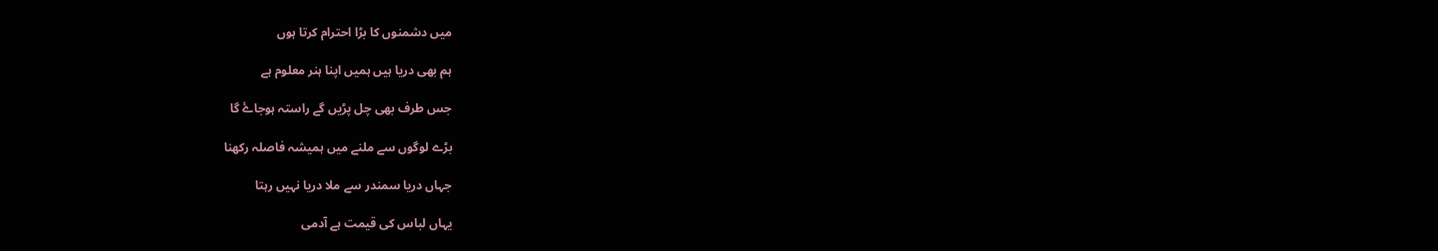میں دشمنوں کا بڑا احترام کرتا ہوں

ہم بھی دریا ہیں ہمیں اپنا ہنر معلوم ہے

جس طرف بھی چل پڑیں گے راستہ ہوجاۓ گا

بڑے لوگوں سے ملنے میں ہمیشہ فاصلہ رکھنا

جہاں دریا سمندر سے ملا دریا نہیں رہتا

یہاں لباس کی قیمت ہے آدمی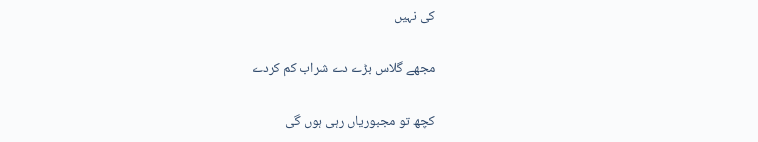کی نہیں

مجھے گلاس بڑے دے شراب کم کردے

کچھ تو مجبوریاں رہی ہوں گی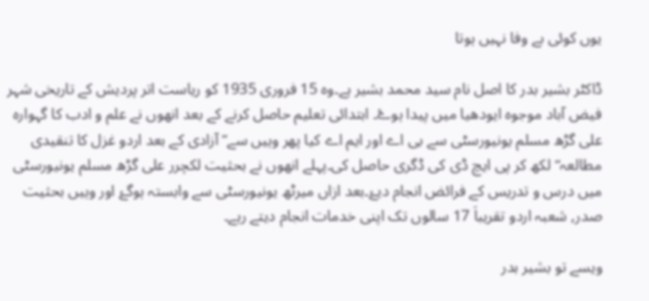یوں کوئی بے وفا نہیں ہوتا

ڈاکٹر بشیر بدر کا اصل نام سید محمد بشیر ہے۔وہ 15 فروری 1935 کو ریاست اتر پردیش کے تاریخی شہر فیض آباد موجوہ ایودھیا میں پیدا ہوۓ۔ ابتدائی تعلیم حاصل کرنے کے بعد انھوں نے علم و ادب کا گہوارہ علی گڑھ مسلم یونیورسٹی سے بی اے اور ایم اے کیا پھر وہیں سے”آزادی کے بعد اردو غزل کا تنقیدی مطالعہ“ لکھ کر پی ایچ ڈی کی ڈگری حاصل کی۔پہلے انھوں نے بحثیت لکچرر علی گڑھ مسلم یونیورسٹی میں درس و تدریس کے فرائض انجام دیۓ۔بعد ازاں میرٹھ یونیورسٹی سے وابستہ ہوگۓ اور وہیں بحثیت صدر, شعبہ اردو تقریباَ 17 سالوں تک اپنی خدمات انجام دیتے رہے۔

ویسے تو بشیر بدر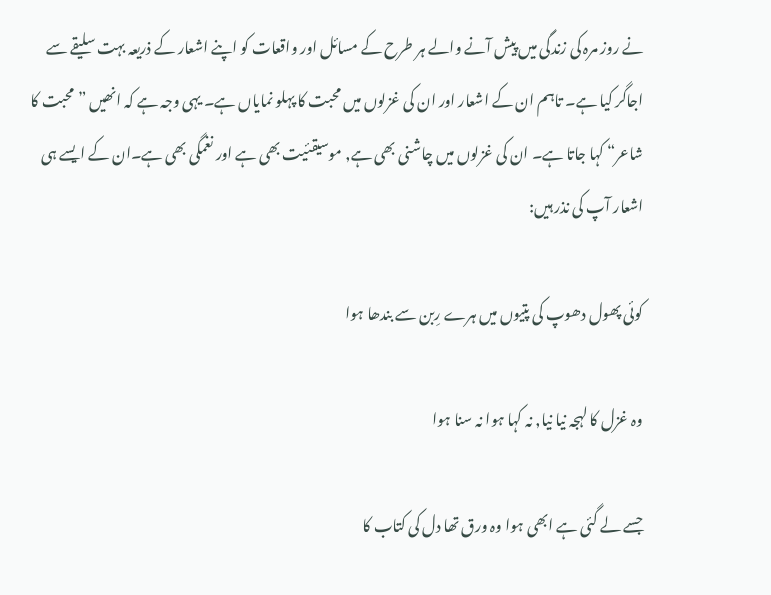نے روز مرہ کی زندگی میں پیش آنے والے ہر طرح کے مسائل اور واقعات کو اپنے اشعار کے ذریعہ بہت سلیقے سے اجاگر کیا ہے۔ تاہم ان کے اشعار اور ان کی غزلوں میں محبت کا پہلو نمایاں ہے۔ یہی وجہ ہے کہ انھیں ”محبت کا شاعر“ کہا جاتا ہے۔ ان کی غزلوں میں چاشنی بھی ہے, موسیقئیت بھی ہے اور نغمگی بھی ہے۔ان کے ایسے ہی اشعار آپ کی نذر ہیں:

کوئی پھول دھوپ کی پتیوں میں ہرے رِبن سے بندھا ہوا

وہ غزل کا لہجہ نیا نیا, نہ کہا ہوا نہ سنا ہوا

جسے لے گئی ہے ابھی ہوا وہ ورق تھا دل کی کتاب کا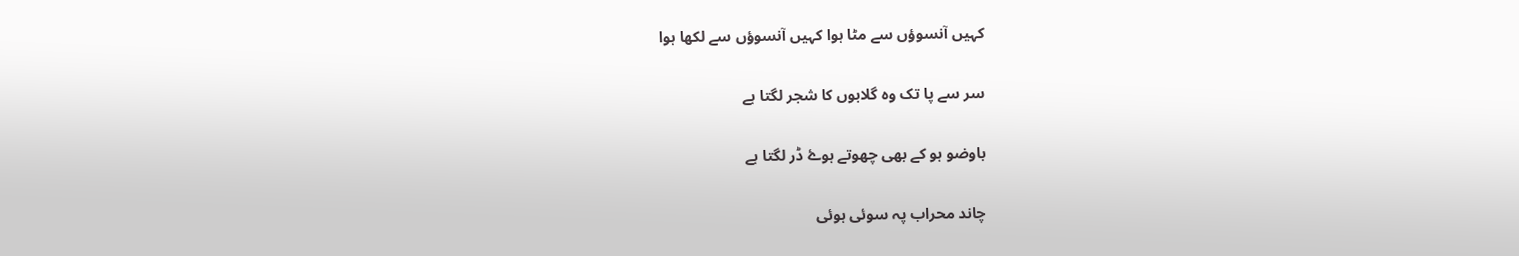کہیں آنسوؤں سے مٹا ہوا کہیں آنسوؤں سے لکھا ہوا

سر سے پا تک وہ گلابوں کا شجر لگتا ہے

باوضو ہو کے بھی چھوتے ہوۓ ڈر لگتا ہے

چاند محراب پہ سوئی ہوئی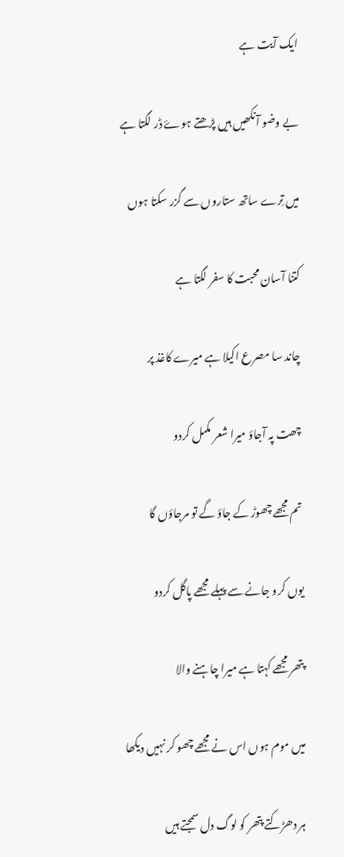ایک آیت ہے

بے وضو آنکھیں ہیں پڑھتے ہوۓ ڈر لگتا ہے

میں تِرے ساتھ ستاروں سے گزر سکتا ہوں

کتنا آسان محبت کا سفر لگتا ہے

چاند سا مصرع اکیلا ہے میرے کاغذ پر

چھت پہ آجاؤ میرا شعر مکمل کردو

تم مجھے چھوڑ کے جاؤ گے تو مرجاؤں گا

یوں کرو جانے سے پہلے مجھے پاگل کردو

پتھر مجھے کہتا ہے میرا چاہنے والا

میں موم ہوں اس نے مجھے چھو کر نہیں دیکھا

ہر دھڑکتے پتھر کو لوگ دل سمجتے ہیں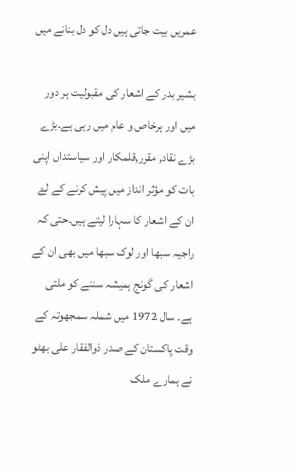عمریں بیت جاتی ہیں دل کو دل بنانے میں

بشیر بدر کے اشعار کی مقبولیت ہر دور میں اور ہرخاص و عام میں رہی ہے۔بڑے بڑے نقاد, مقرر,قلمکار اور سیاستداں اپنی بات کو مؤثر انداز میں پیش کرنے کے لۓ ان کے اشعار کا سہارا لیتے ہیں۔حتی کہ راجیہ سبھا اور لوک سبھا میں بھی ان کے اشعار کی گونج ہمیشہ سننے کو ملتی ہے۔ سال 1972 میں شملہ سمجھوتہ کے وقت پاکستان کے صدر ذوالفقار علی بھٹو نے ہمارے ملک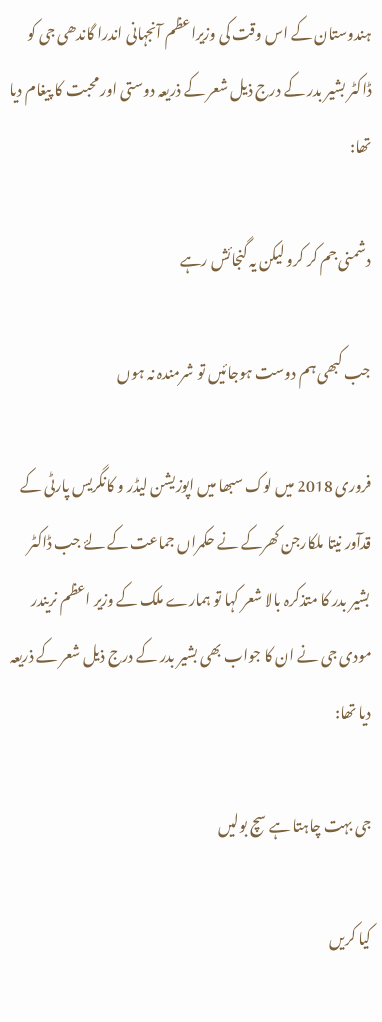ہندوستان کے اس وقت کی وزیراعظم آنجہانی اندرا گاندھی جی کو ڈاکٹر بشیر بدر کے درج ذیل شعر کے ذریعہ دوستی اور محبت کا پیغام دیا تھا:

دشمنی جم کر کرو لیکن یہ گنجائش رہے

جب کبھی ہم دوست ہوجائیں تو شرمندہ نہ ہوں

فروری 2018 میں لوک سبھا میں اپوزیشن لیڈر و کانگریس پارٹی کے قدآور نیتا ملکارجن کھرکے نے حکمراں جماعت کے لۓ جب ڈاکٹر بشیر بدر کا متذکرہ بالا شعر کہا تو ہمارے ملک کے وزیر اعظم نریندر مودی جی نے ان کا جواب بھی بشیر بدر کے درج ذیل شعر کے ذریعہ دیا تھا:

جی بہت چاہتا ہے سچ بولیں

کیا کریں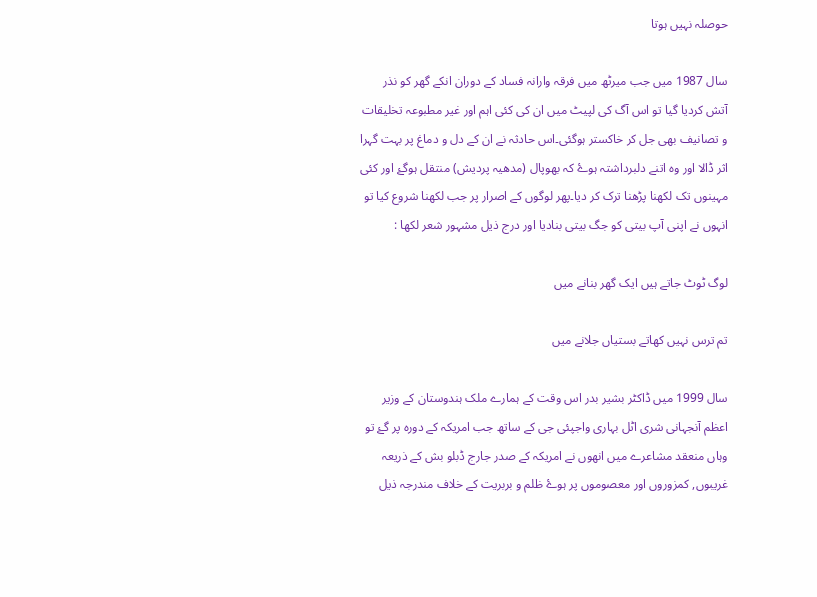حوصلہ نہیں ہوتا

سال 1987 میں جب میرٹھ میں فرقہ وارانہ فساد کے دوران انکے گھر کو نذر آتش کردیا گیا تو اس آگ کی لپیٹ میں ان کی کئی اہم اور غیر مطبوعہ تخلیقات و تصانیف بھی جل کر خاکستر ہوگئی۔اس حادثہ نے ان کے دل و دماغ پر بہت گہرا اثر ڈالا اور وہ اتنے دلبرداشتہ ہوۓ کہ بھوپال (مدھیہ پردیش) منتقل ہوگۓ اور کئی مہینوں تک لکھنا پڑھنا ترک کر دیا۔پھر لوگوں کے اصرار پر جب لکھنا شروع کیا تو انہوں نے اپنی آپ بیتی کو جگ بیتی بنادیا اور درج ذیل مشہور شعر لکھا :

لوگ ٹوٹ جاتے ہیں ایک گھر بنانے میں

تم ترس نہیں کھاتے بستیاں جلانے میں

سال 1999 میں ڈاکٹر بشیر بدر اس وقت کے ہمارے ملک ہندوستان کے وزیر اعظم آنجہانی شری اٹل بہاری واجپئی جی کے ساتھ جب امریکہ کے دورہ پر گۓ تو وہاں منعقد مشاعرے میں انھوں نے امریکہ کے صدر جارج ڈبلو بش کے ذریعہ غریبوں, کمزوروں اور معصوموں پر ہوۓ ظلم و بربریت کے خلاف مندرجہ ذیل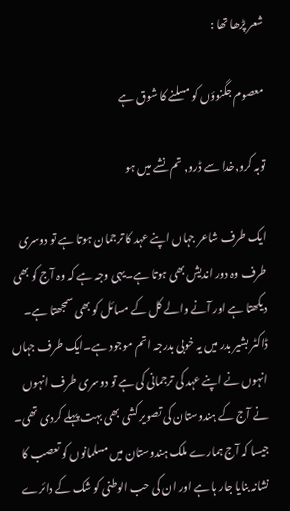شعر پڑھا تھا :

معصوم جگنوؤں کو مسلنے کا شوق ہے

توبہ کرو,خدا سے ڈرو, تم نشے میں ہو

ایک طرف شاعر جہاں اپنے عہد کا ترجمان ہوتا ہے تو دوسری طرف وہ دور اندیش بھی ہوتا ہے۔یہی وجہ ہے کہ وہ آج کو بھی دیکھتا ہے اور آنے والے کل کے مسائل کو بھی سمجھتا ہے۔ ڈاکٹر بشیر بدر میں یہ خوبی بدرجہ اتم موجود ہے۔ایک طرف جہاں انہوں نے اپنے عہد کی ترجمانی کی ہے تو دوسری طرف انہوں نے آج کے ہندوستان کی تصویر کشی بھی بہت پہلے کردی تھی۔ جیسا کہ آج ہمارے ملک ہندوستان میں مسلمانوں کو تعصب کا نشانہ بنایا جار ہا ہے اور ان کی حب الوطنی کو شک کے دائرے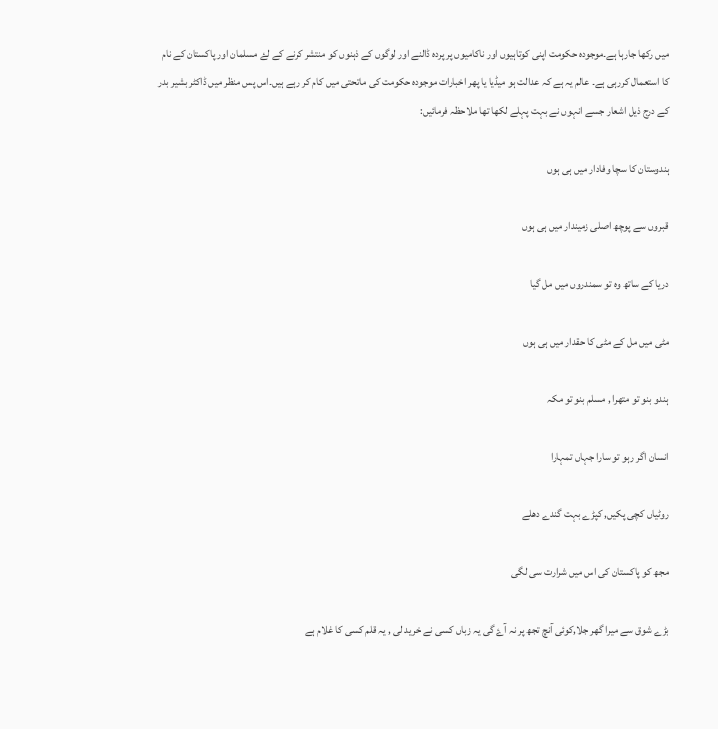میں رکھا جارہا ہے۔موجودہ حکومت اپنی کوتاہیوں اور ناکامیوں پر پردہ ڈالنے اور لوگوں کے ذہنوں کو منتشر کرنے کے لۓ مسلمان اور پاکستان کے نام کا استعمال کررہی ہے۔ عالم یہ ہے کہ عدالت ہو میڈیا یا پھر اخبارات موجودہ حکومت کی ماتحتی میں کام کر رہے ہیں۔اس پس منظر میں ڈاکٹر بشیر بدر کے درج ذیل اشعار جسے انہوں نے بہت پہلے لکھا تھا ملاحظہ فرمائیں:

ہندوستان کا سچا وفادار میں ہی ہوں

قبروں سے پوچھ اصلی زمیندار میں ہی ہوں

دریا کے ساتھ وہ تو سمندروں میں مل گیا

مٹی میں مل کے مٹی کا حقدار میں ہی ہوں

ہندو بنو تو متھرا , مسلم بنو تو مکہ

انسان اگر رہو تو سارا جہاں تمہارا

روٹیاں کچی پکیں, کپڑے بہت گندے دھلے

مجھ کو پاکستان کی اس میں شرارت سی لگی

بڑے شوق سے میرا گھر جلا,کوئی آنچ تجھ پر نہ آۓ گی یہ زباں کسی نے خرید لی , یہ قلم کسی کا غلام ہے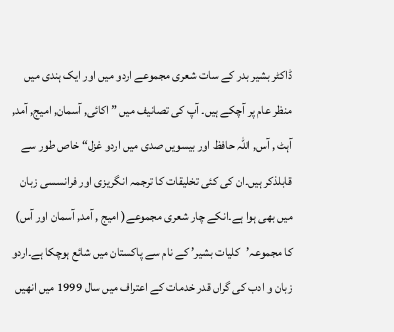ڈاکٹر بشیر بدر کے سات شعری مجموعے اردو میں اور ایک ہندی میں منظر عام پر آچکے ہیں۔ آپ کی تصانیف میں ”اکائی, آسمان, امیج, آمد, آہٹ , آس, اللہ حافظ اور بیسویں صدی میں اردو غزل“ خاص طور سے قابلذکر ہیں۔ان کی کئی تخلیقات کا ترجمہ انگریزی اور فرانسسی زبان میں بھی ہوا ہے۔انکے چار شعری مجموعے( امیج , آمد, آسمان اور آس) کا مجموعہ’کلیات بشیر’ کے نام سے پاکستان میں شائع ہوچکا ہے۔اردو زبان و ادب کی گراں قدر خدمات کے اعتراف میں سال 1999 میں انھیں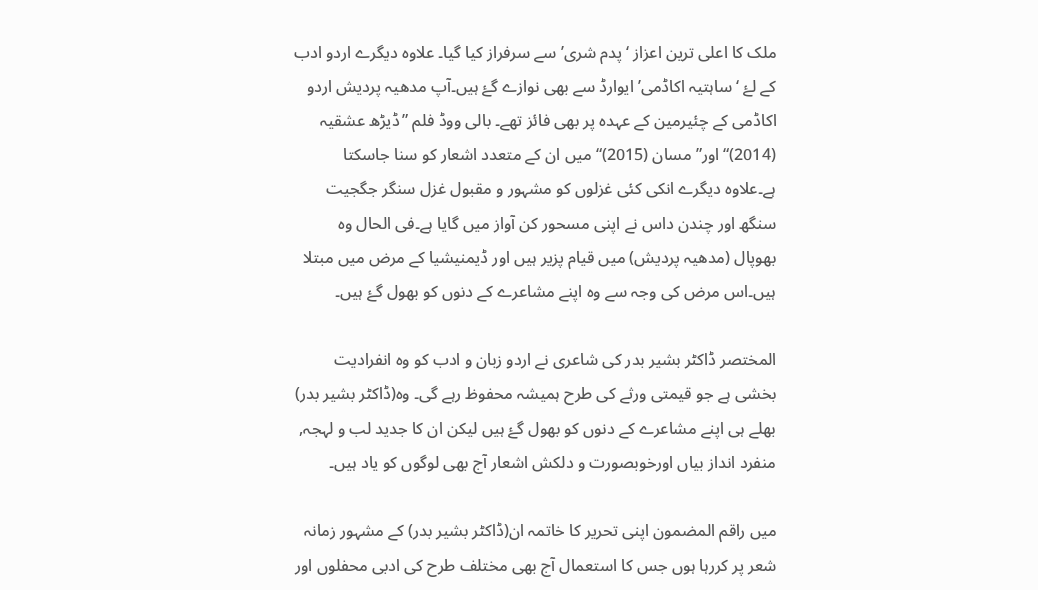ملک کا اعلی ترین اعزاز ‘پدم شری’ سے سرفراز کیا گیا۔ علاوہ دیگرے اردو ادب کے لۓ ‘ساہتیہ اکاڈمی’ ایوارڈ سے بھی نوازے گۓ ہیں۔آپ مدھیہ پردیش اردو اکاڈمی کے چئیرمین کے عہدہ پر بھی فائز تھے۔ بالی ووڈ فلم ”ڈیڑھ عشقیہ (2014)“ اور” مسان (2015)“ میں ان کے متعدد اشعار کو سنا جاسکتا ہے۔علاوہ دیگرے انکی کئی غزلوں کو مشہور و مقبول غزل سنگر جگجیت سنگھ اور چندن داس نے اپنی مسحور کن آواز میں گایا ہے۔فی الحال وہ بھوپال (مدھیہ پردیش) میں قیام پزیر ہیں اور ڈیمنیشیا کے مرض میں مبتلا ہیں۔اس مرض کی وجہ سے وہ اپنے مشاعرے کے دنوں کو بھول گۓ ہیں۔

المختصر ڈاکٹر بشیر بدر کی شاعری نے اردو زبان و ادب کو وہ انفرادیت بخشی ہے جو قیمتی ورثے کی طرح ہمیشہ محفوظ رہے گی۔ وہ(ڈاکٹر بشیر بدر) بھلے ہی اپنے مشاعرے کے دنوں کو بھول گۓ ہیں لیکن ان کا جدید لب و لہجہ, منفرد انداز بیاں اورخوبصورت و دلکش اشعار آج بھی لوگوں کو یاد ہیں۔

میں راقم المضمون اپنی تحریر کا خاتمہ ان(ڈاکٹر بشیر بدر) کے مشہور زمانہ شعر پر کررہا ہوں جس کا استعمال آج بھی مختلف طرح کی ادبی محفلوں اور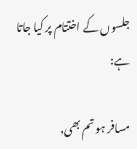جلسوں کے اختتام پر کیا جاتا ہے:

مسافر ہو تم بھی,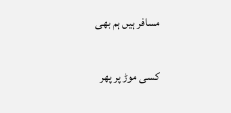مسافر ہیں ہم بھی

کسی موڑ پر پھر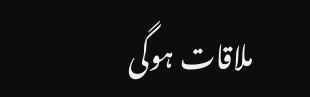ملاقات ہوگی